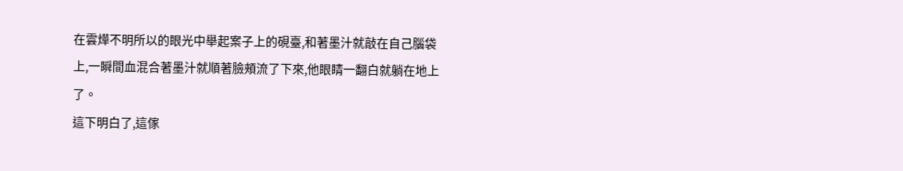在雲燁不明所以的眼光中舉起案子上的硯臺,和著墨汁就敲在自己腦袋上,一瞬間血混合著墨汁就順著臉頰流了下來,他眼睛一翻白就躺在地上了。
這下明白了,這傢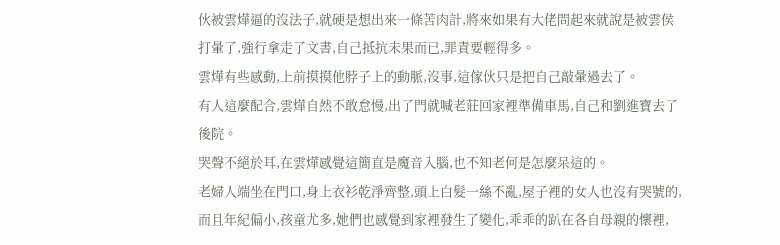伙被雲燁逼的沒法子,就硬是想出來一條苦肉計,將來如果有大佬問起來就說是被雲侯打暈了,強行拿走了文書,自己抵抗未果而已,罪責要輕得多。
雲燁有些感動,上前摸摸他脖子上的動脈,沒事,這傢伙只是把自己敲暈過去了。
有人這麼配合,雲燁自然不敢怠慢,出了門就喊老莊回家裡準備車馬,自己和劉進寶去了後院。
哭聲不絕於耳,在雲燁感覺這簡直是魔音入腦,也不知老何是怎麼呆這的。
老婦人端坐在門口,身上衣衫乾淨齊整,頭上白髮一絲不亂,屋子裡的女人也沒有哭號的,而且年紀偏小,孩童尤多,她們也感覺到家裡發生了變化,乖乖的趴在各自母親的懷裡,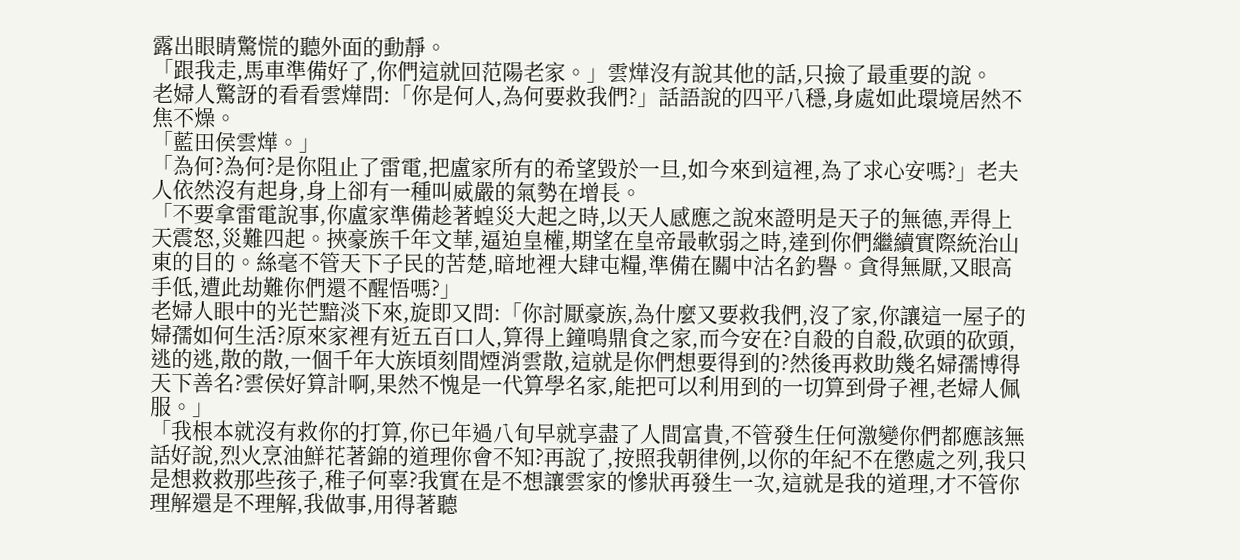露出眼睛驚慌的聽外面的動靜。
「跟我走,馬車準備好了,你們這就回范陽老家。」雲燁沒有說其他的話,只撿了最重要的說。
老婦人驚訝的看看雲燁問:「你是何人,為何要救我們?」話語說的四平八穩,身處如此環境居然不焦不燥。
「藍田侯雲燁。」
「為何?為何?是你阻止了雷電,把盧家所有的希望毀於一旦,如今來到這裡,為了求心安嗎?」老夫人依然沒有起身,身上卻有一種叫威嚴的氣勢在增長。
「不要拿雷電說事,你盧家準備趁著蝗災大起之時,以天人感應之說來證明是天子的無德,弄得上天震怒,災難四起。挾豪族千年文華,逼迫皇權,期望在皇帝最軟弱之時,達到你們繼續實際統治山東的目的。絲毫不管天下子民的苦楚,暗地裡大肆屯糧,準備在關中沽名釣譽。貪得無厭,又眼高手低,遭此劫難你們還不醒悟嗎?」
老婦人眼中的光芒黯淡下來,旋即又問:「你討厭豪族,為什麼又要救我們,沒了家,你讓這一屋子的婦孺如何生活?原來家裡有近五百口人,算得上鐘鳴鼎食之家,而今安在?自殺的自殺,砍頭的砍頭,逃的逃,散的散,一個千年大族頃刻間煙消雲散,這就是你們想要得到的?然後再救助幾名婦孺博得天下善名?雲侯好算計啊,果然不愧是一代算學名家,能把可以利用到的一切算到骨子裡,老婦人佩服。」
「我根本就沒有救你的打算,你已年過八旬早就享盡了人間富貴,不管發生任何激變你們都應該無話好說,烈火烹油鮮花著錦的道理你會不知?再說了,按照我朝律例,以你的年紀不在懲處之列,我只是想救救那些孩子,稚子何辜?我實在是不想讓雲家的慘狀再發生一次,這就是我的道理,才不管你理解還是不理解,我做事,用得著聽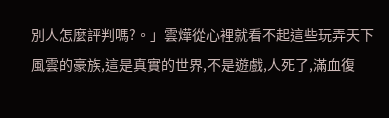別人怎麼評判嗎?。」雲燁從心裡就看不起這些玩弄天下風雲的豪族,這是真實的世界,不是遊戲,人死了,滿血復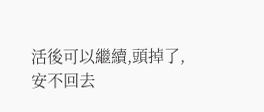活後可以繼續,頭掉了,安不回去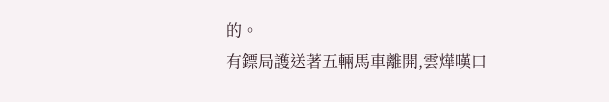的。
有鏢局護送著五輛馬車離開,雲燁嘆口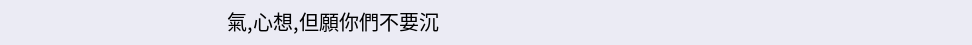氣,心想,但願你們不要沉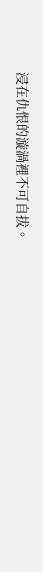浸在仇恨的漩渦裡不可自拔。